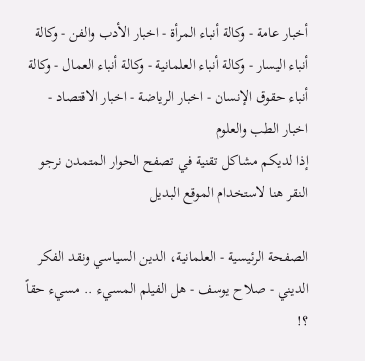أخبار عامة - وكالة أنباء المرأة - اخبار الأدب والفن - وكالة أنباء اليسار - وكالة أنباء العلمانية - وكالة أنباء العمال - وكالة أنباء حقوق الإنسان - اخبار الرياضة - اخبار الاقتصاد - اخبار الطب والعلوم
إذا لديكم مشاكل تقنية في تصفح الحوار المتمدن نرجو النقر هنا لاستخدام الموقع البديل

الصفحة الرئيسية - العلمانية، الدين السياسي ونقد الفكر الديني - صلاح يوسف - هل الفيلم المسيء .. مسيء حقاً ؟!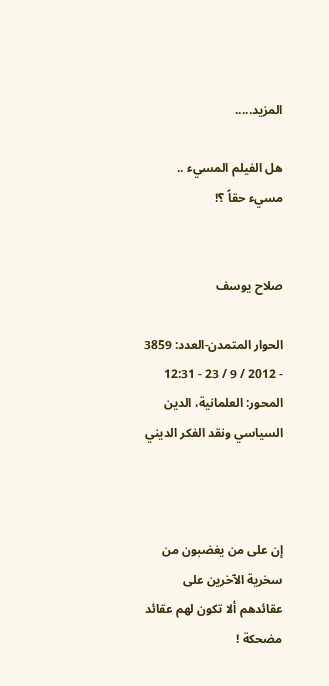المزيد.....

هل الفيلم المسيء .. مسيء حقاً ؟!


صلاح يوسف

الحوار المتمدن-العدد: 3859 - 2012 / 9 / 23 - 12:31
المحور: العلمانية، الدين السياسي ونقد الفكر الديني



إن على من يغضبون من سخرية الآخرين على عقائدهم ألا تكون لهم عقائد مضحكة !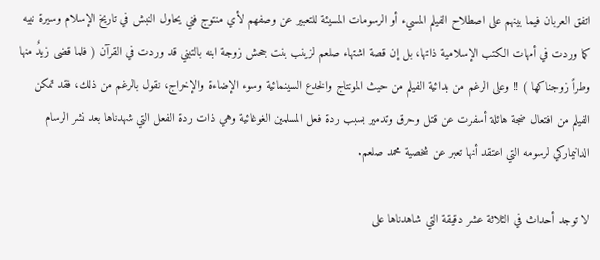اتفق العربان فيما بينهم على اصطلاح الفيلم المسيء أو الرسومات المسيئة للتعبير عن وصفهم لأي منتوج فني يحاول النبش في تاريخ الإسلام وسيرة نبيه كما وردت في أمهات الكتب الإسلامية ذاتها، بل إن قصة اشتهاء صلعم لزينب بنت جحش زوجة ابنه بالتبني قد وردت في القرآن ( فلما قضى زيدٌ منها وطراً زوجناكها ) !! وعلى الرغم من بدائية الفيلم من حيث المونتاج والخدع السينمائية وسوء الإضاءة والإخراج، نقول بالرغم من ذلك، فقد تمكن الفيلم من افتعال ضجة هائلة أسفرت عن قتل وحرق وتدمير بسبب ردة فعل المسلمين الغوغائية وهي ذات ردة الفعل التي شهدناها بعد نشر الرسام الدانيماركي لرسومه التي اعتقد أنها تعبر عن شخصية محمد صلعم.

لا توجد أحداث في الثلاثة عشر دقيقة التي شاهدناها على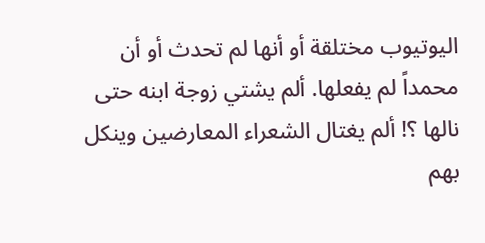اليوتيوب مختلقة أو أنها لم تحدث أو أن محمداً لم يفعلها. ألم يشتي زوجة ابنه حتى نالها ؟! ألم يغتال الشعراء المعارضين وينكل بهم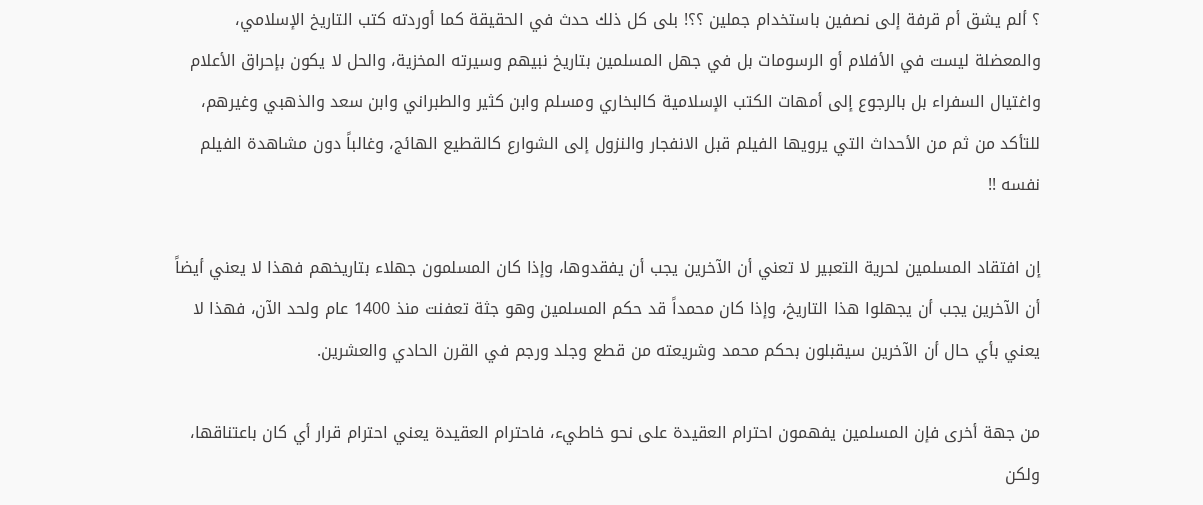؟ ألم يشق أم قرفة إلى نصفين باستخدام جملين ؟؟! بلى كل ذلك حدث في الحقيقة كما أوردته كتب التاريخ الإسلامي، والمعضلة ليست في الأفلام أو الرسومات بل في جهل المسلمين بتاريخ نبيهم وسيرته المخزية، والحل لا يكون بإحراق الأعلام واغتيال السفراء بل بالرجوع إلى أمهات الكتب الإسلامية كالبخاري ومسلم وابن كثير والطبراني وابن سعد والذهبي وغيرهم، للتأكد من ثم من الأحداث التي يرويها الفيلم قبل الانفجار والنزول إلى الشوارع كالقطيع الهائج، وغالباً دون مشاهدة الفيلم نفسه !!

إن افتقاد المسلمين لحرية التعبير لا تعني أن الآخرين يجب أن يفقدوها، وإذا كان المسلمون جهلاء بتاريخهم فهذا لا يعني أيضاً أن الآخرين يجب أن يجهلوا هذا التاريخ، وإذا كان محمداً قد حكم المسلمين وهو جثة تعفنت منذ 1400 عام ولحد الآن، فهذا لا يعني بأي حال أن الآخرين سيقبلون بحكم محمد وشريعته من قطع وجلد ورجم في القرن الحادي والعشرين.

من جهة أخرى فإن المسلمين يفهمون احترام العقيدة على نحو خاطيء، فاحترام العقيدة يعني احترام قرار أي كان باعتناقها، ولكن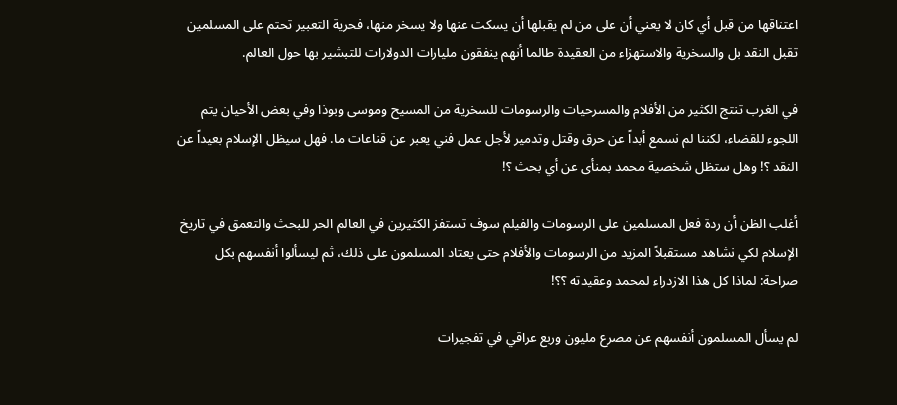اعتناقها من قبل أي كان لا يعني أن على من لم يقبلها أن يسكت عنها ولا يسخر منها، فحرية التعبير تحتم على المسلمين تقبل النقد بل والسخرية والاستهزاء من العقيدة طالما أنهم ينفقون مليارات الدولارات للتبشير بها حول العالم.

في الغرب تنتج الكثير من الأفلام والمسرحيات والرسومات للسخرية من المسيح وموسى وبوذا وفي بعض الأحيان يتم اللجوء للقضاء، لكننا لم نسمع أبداً عن حرق وقتل وتدمير لأجل عمل فني يعبر عن قناعات ما. فهل سيظل الإسلام بعيداً عن النقد ؟! وهل ستظل شخصية محمد بمنأى عن أي بحث ؟!

أغلب الظن أن ردة فعل المسلمين على الرسومات والفيلم سوف تستفز الكثيرين في العالم الحر للبحث والتعمق في تاريخ الإسلام لكي نشاهد مستقبلاً المزيد من الرسومات والأفلام حتى يعتاد المسلمون على ذلك، ثم ليسألوا أنفسهم بكل صراحة: لماذا كل هذا الازدراء لمحمد وعقيدته ؟؟!

لم يسأل المسلمون أنفسهم عن مصرع مليون وربع عراقي في تفجيرات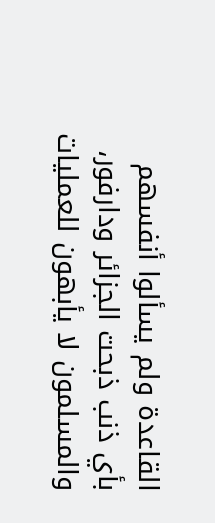القاعدة ولم يسألوا أنفسهم بأي ذنب ذبحت الجزائر ودارفور، والمسلمون لا يأبهون للعمليات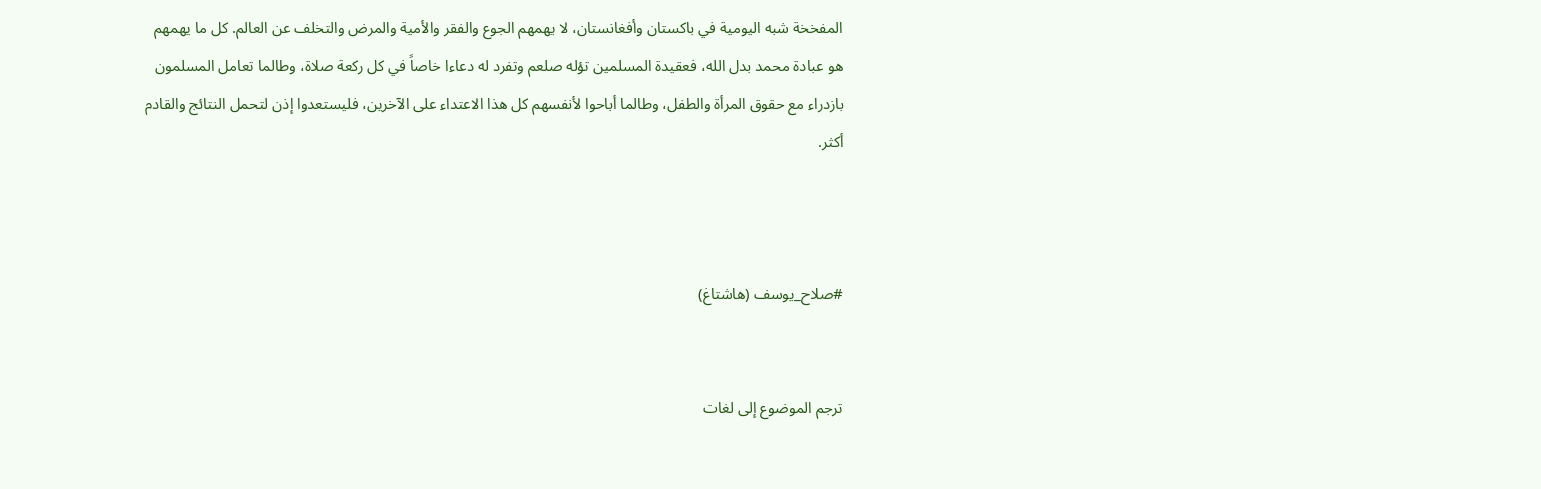المفخخة شبه اليومية في باكستان وأفغانستان، لا يهمهم الجوع والفقر والأمية والمرض والتخلف عن العالم. كل ما يهمهم هو عبادة محمد بدل الله، فعقيدة المسلمين تؤله صلعم وتفرد له دعاءا خاصاً في كل ركعة صلاة، وطالما تعامل المسلمون بازدراء مع حقوق المرأة والطفل، وطالما أباحوا لأنفسهم كل هذا الاعتداء على الآخرين، فليستعدوا إذن لتحمل النتائج والقادم أكثر.



#صلاح_يوسف (هاشتاغ)


ترجم الموضوع إلى لغات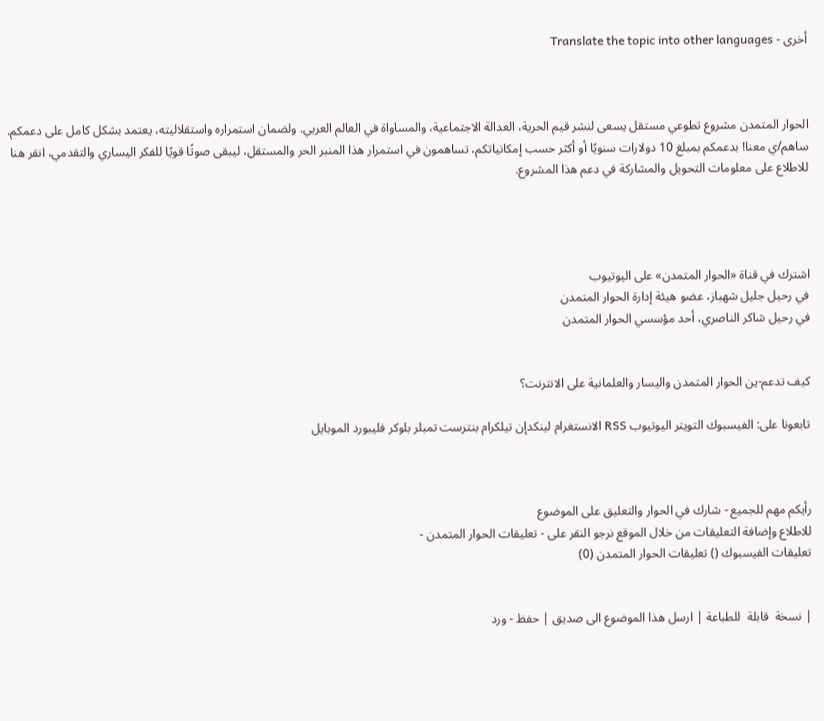أخرى - Translate the topic into other languages



الحوار المتمدن مشروع تطوعي مستقل يسعى لنشر قيم الحرية، العدالة الاجتماعية، والمساواة في العالم العربي. ولضمان استمراره واستقلاليته، يعتمد بشكل كامل على دعمكم. ساهم/ي معنا! بدعمكم بمبلغ 10 دولارات سنويًا أو أكثر حسب إمكانياتكم، تساهمون في استمرار هذا المنبر الحر والمستقل، ليبقى صوتًا قويًا للفكر اليساري والتقدمي، انقر هنا للاطلاع على معلومات التحويل والمشاركة في دعم هذا المشروع.




اشترك في قناة «الحوار المتمدن» على اليوتيوب
في رحيل جليل شهباز، عضو هيئة إدارة الحوار المتمدن
في رحيل شاكر الناصري، أحد مؤسسي الحوار المتمدن


كيف تدعم-ين الحوار المتمدن واليسار والعلمانية على الانترنت؟

تابعونا على: الفيسبوك التويتر اليوتيوب RSS الانستغرام لينكدإن تيلكرام بنترست تمبلر بلوكر فليبورد الموبايل



رأيكم مهم للجميع - شارك في الحوار والتعليق على الموضوع
للاطلاع وإضافة التعليقات من خلال الموقع نرجو النقر على - تعليقات الحوار المتمدن -
تعليقات الفيسبوك () تعليقات الحوار المتمدن (0)


| نسخة  قابلة  للطباعة | ارسل هذا الموضوع الى صديق | حفظ - ورد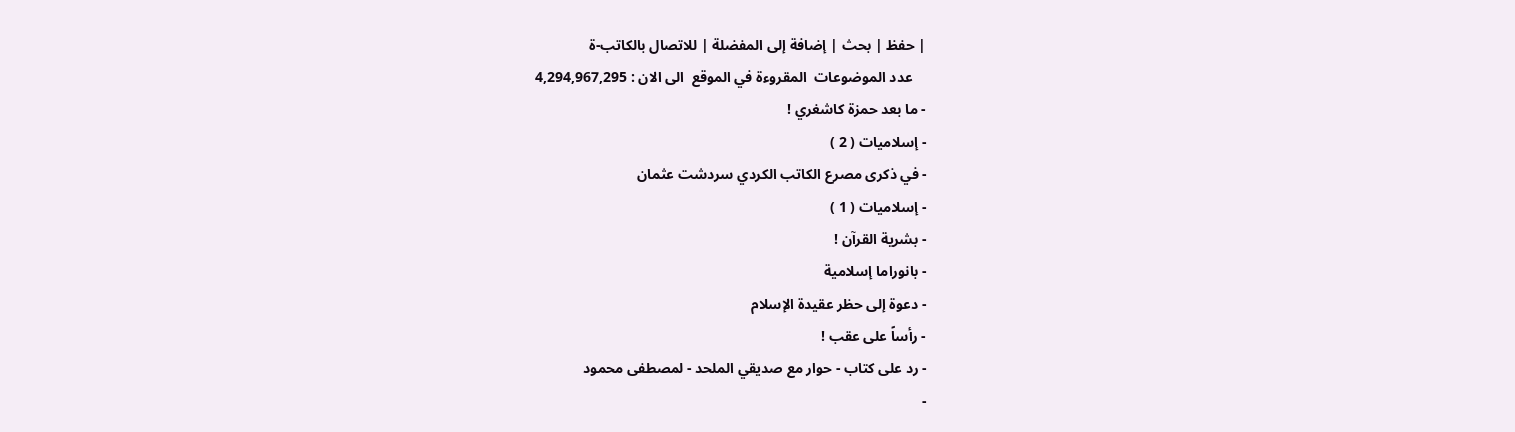| حفظ | بحث | إضافة إلى المفضلة | للاتصال بالكاتب-ة
    عدد الموضوعات  المقروءة في الموقع  الى الان : 4,294,967,295
- ما بعد حمزة كاشغري !
- إسلاميات ( 2 )
- في ذكرى مصرع الكاتب الكردي سردشت عثمان
- إسلاميات ( 1 )
- بشرية القرآن !
- بانوراما إسلامية
- دعوة إلى حظر عقيدة الإسلام
- رأساً على عقب !
- رد على كتاب - حوار مع صديقي الملحد - لمصطفى محمود
-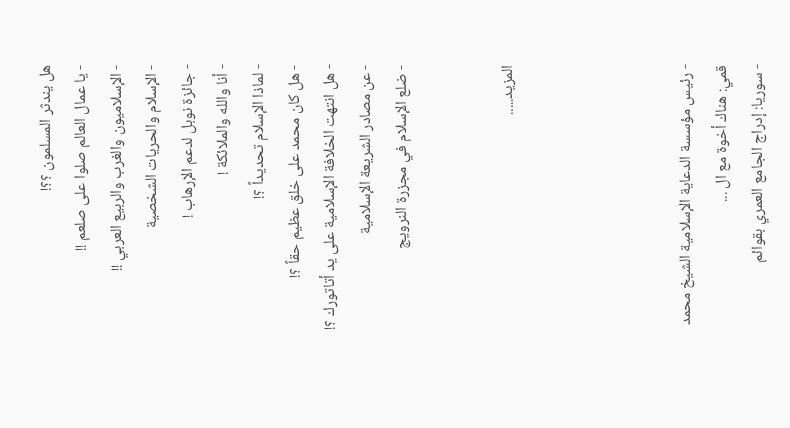هل يندثر المسلمون ؟؟!
- يا عمال العالم صلوا على صلعم !!
- الإسلاميون والغرب والربيع العربي !!
- الإسلام والحريات الشخصية
- جائزة نوبل لدعم الإرهاب !
- أنا والله والملائكة !
- لماذا الإسلام تحديداً ؟!
- هل كان محمد على خلق عظيم حقاً ؟!
- هل انتهت الخلافة الإسلامية على يد أتاتورك ؟!
- عن مصادر الشريعة الإسلامية
- ضلع الإسلام في مجزرة النرويج


المزيد.....




- رئيس مؤسسة الدعاية الإسلامية الشيخ محمد قمي: هناك أخوة مع ال ...
- سوريا: إدراج الجامع العمري بقوائم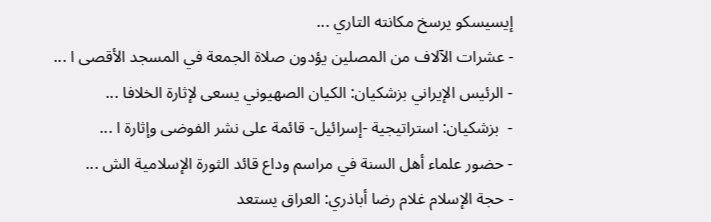إيسيسكو يرسخ مكانته التاري ...
- عشرات الآلاف من المصلين يؤدون صلاة الجمعة في المسجد الأقصى ا ...
- الرئيس الإيراني بزشكيان: الكيان الصهيوني يسعى لإثارة الخلافا ...
-  بزشكيان: استراتيجية -إسرائيل- قائمة على نشر الفوضى وإثارة ا ...
- حضور علماء أهل السنة في مراسم وداع قائد الثورة الإسلامية الش ...
- حجة الإسلام غلام رضا أباذري: العراق يستعد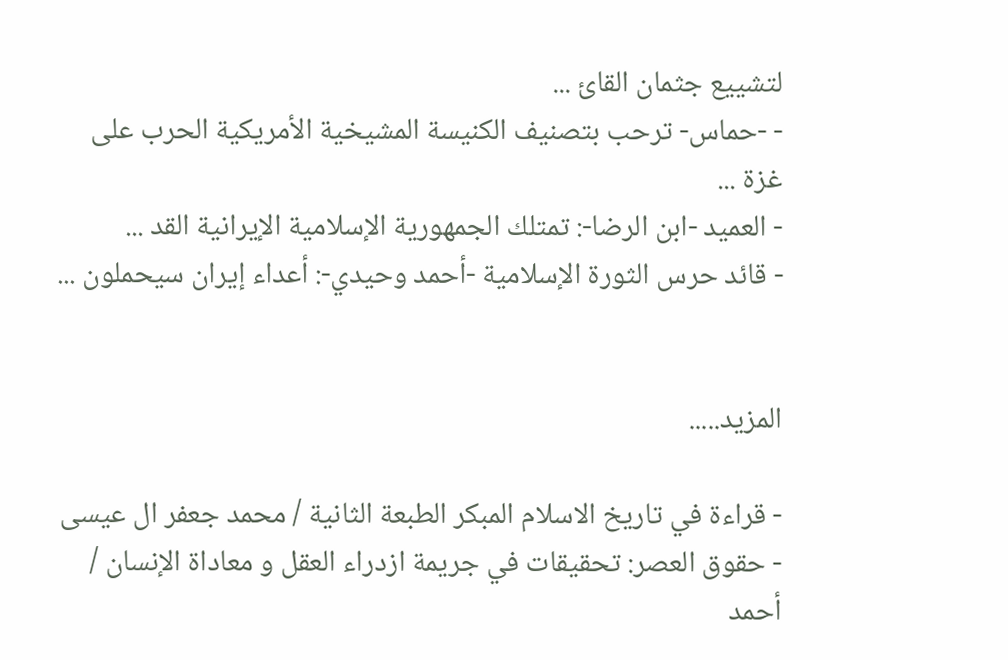لتشييع جثمان القائ ...
- -حماس- ترحب بتصنيف الكنيسة المشيخية الأمريكية الحرب على غزة ...
- العميد -ابن الرضا-: تمتلك الجمهورية الإسلامية الإيرانية القد ...
- قائد حرس الثورة الإسلامية -أحمد وحيدي-: أعداء إيران سيحملون ...


المزيد.....

- قراءة في تاريخ الاسلام المبكر الطبعة الثانية / محمد جعفر ال عيسى
- حقوق العصر: تحقيقات في جريمة ازدراء العقل و معاداة الإنسان / أحمد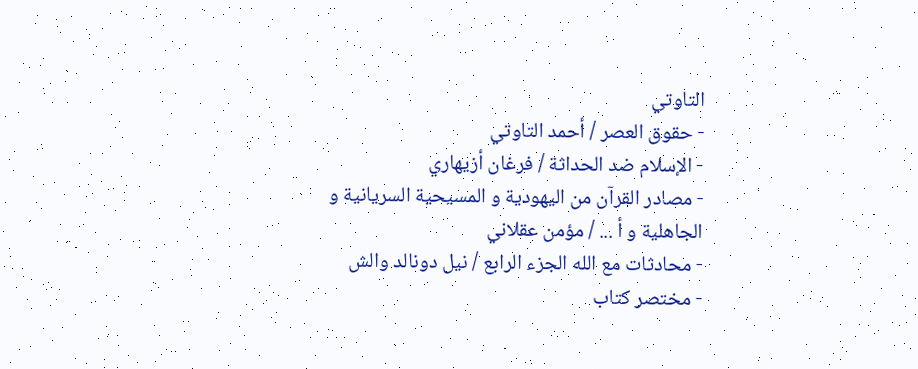التاوتي
- حقوق العصر / أحمد التاوتي
- الإسلام ضد الحداثة / فرغان أزيهاري
- مصادر القرآن من اليهودية و المسيحية السريانية و الجاهلية و أ ... / مؤمن عقلاني
- محادثات مع الله الجزء الرابع / نيل دونالد والش
- مختصر كتاب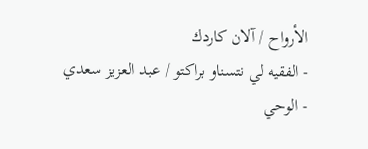الأرواح / آلان كاردك
- الفقيه لي نتسناو براكتو / عبد العزيز سعدي
- الوحي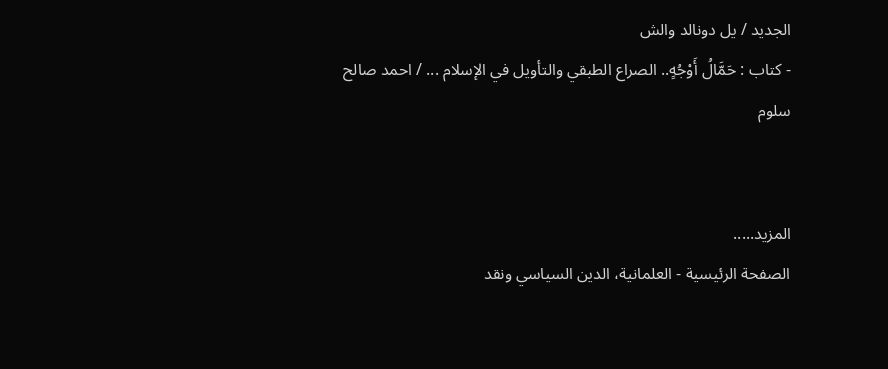الجديد / يل دونالد والش
- كتاب : حَمَّالُ أَوْجُهٍ.. الصراع الطبقي والتأويل في الإسلام ... / احمد صالح سلوم


المزيد.....
الصفحة الرئيسية - العلمانية، الدين السياسي ونقد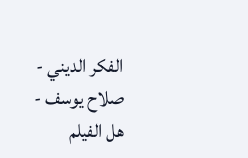الفكر الديني - صلاح يوسف - هل الفيلم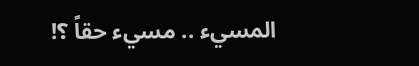المسيء .. مسيء حقاً ؟!